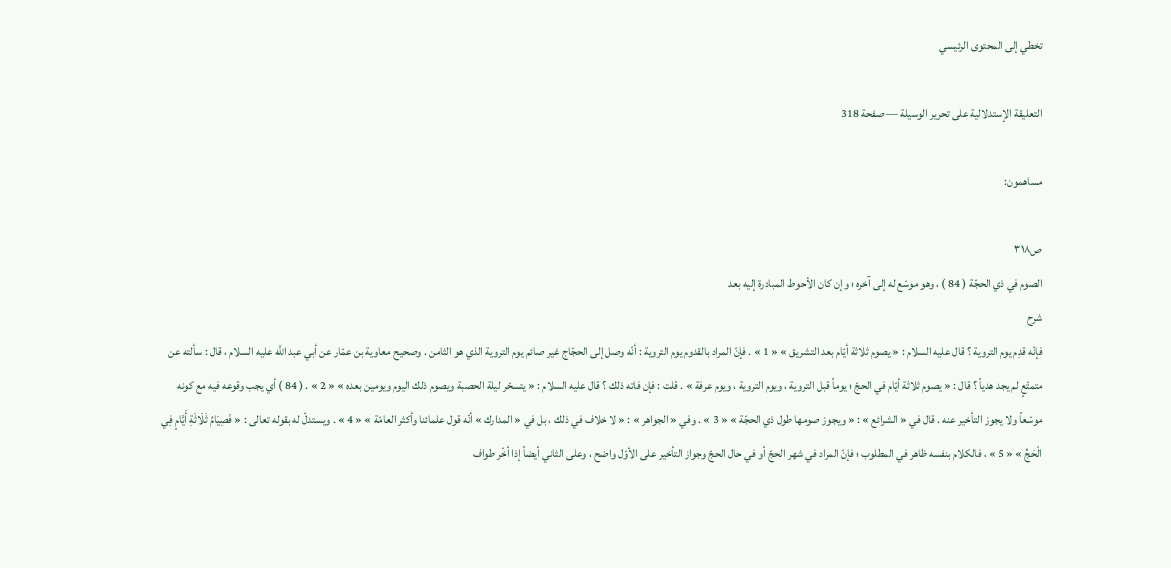تخطي إلى المحتوى الرئيسي

التعليقة الإستدلالية على تحرير الوسيلة — صفحة 318

مساهمون:

ص٣١٨
الصوم في ذي الحجّة ( 84 ) ، وهو موسّع له إلى آخره ؛ وإن كان الأحوط المبادرة إليه بعد
شرح
فإنّه قدِم يوم التروية ؟ قال عليه السلام : « يصوم ثلاثة أيّام بعد التشريق » « 1 » . فإنّ المراد بالقدوم يوم التروية : أنّه وصل إلى الحجّاج غير صائم يوم التروية الذي هو الثامن . وصحيح معاوية بن عمّار عن أبي عبد اللَّه عليه السلام ، قال : سألته عن متمتّعٍ لم يجد هدياً ؟ قال : « يصوم ثلاثة أيّام في الحجّ ؛ يوماً قبل التروية ، ويوم التروية ، ويوم عرفة » . قلت : فإن فاته ذلك ؟ قال عليه السلام : « يتسحّر ليلة الحصبة ويصوم ذلك اليوم ويومين بعده » « 2 » . ( 84 ) أي يجب وقوعه فيه مع كونه موسّعاً ولا يجوز التأخير عنه . قال في « الشرائع » : « ويجوز صومها طول ذي الحجّة » « 3 » . وفي « الجواهر » : « لا خلاف في ذلك ، بل في « المدارك » أنّه قول علمائنا وأكثر العامّة » « 4 » . ويستدلّ له بقوله تعالى : « فَصِيَامُ ثَلَاثَةِ أَيَّامٍ فِي الْحَجِّ » « 5 » ، فالكلام بنفسه ظاهر في المطلوب ؛ فإنّ المراد في شهر الحجّ أو في حال الحجّ وجواز التأخير على الأوّل واضح ، وعلى الثاني أيضاً إذا أخّر طواف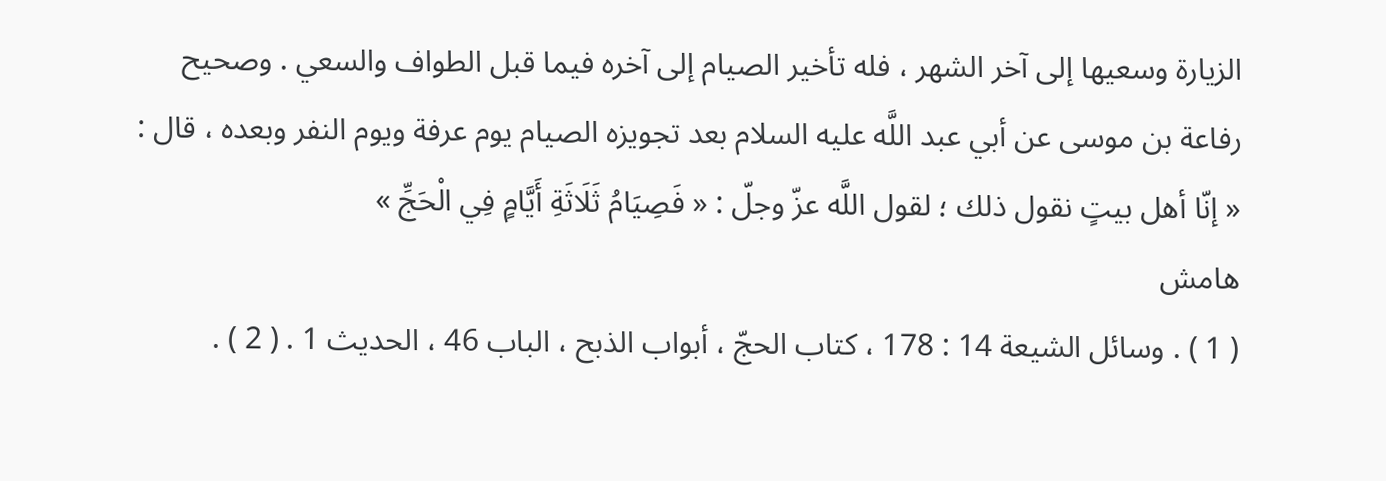الزيارة وسعيها إلى آخر الشهر ، فله تأخير الصيام إلى آخره فيما قبل الطواف والسعي . وصحيح رفاعة بن موسى عن أبي عبد اللَّه عليه السلام بعد تجويزه الصيام يوم عرفة ويوم النفر وبعده ، قال : « إنّا أهل بيتٍ نقول ذلك ؛ لقول اللَّه عزّ وجلّ : « فَصِيَامُ ثَلَاثَةِ أَيَّامٍ فِي الْحَجِّ »
هامش
( 1 ) . وسائل الشيعة 14 : 178 ، كتاب الحجّ ، أبواب الذبح ، الباب 46 ، الحديث 1 . ( 2 ) .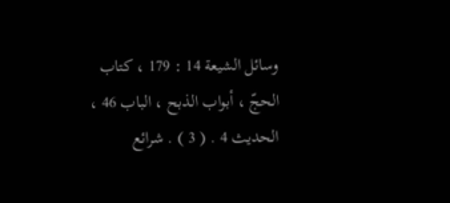وسائل الشيعة 14 : 179 ، كتاب الحجّ ، أبواب الذبح ، الباب 46 ، الحديث 4 . ( 3 ) . شرائع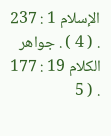الإسلام 1 : 237 . ( 4 ) . جواهر الكلام 19 : 177 . ( 5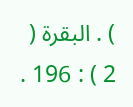) . البقرة ( 2 ) : 196 .